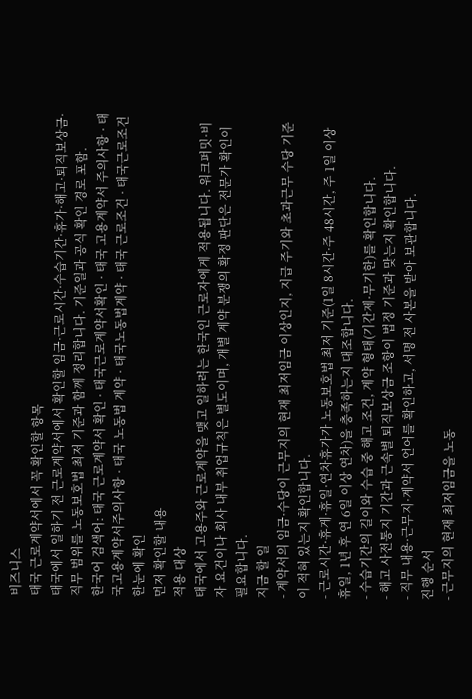비즈니스
태국 근로계약서에서 꼭 확인할 항목
태국에서 일하기 전 근로계약서에서 확인할 임금·근로시간·수습기간·휴가·해고·퇴직보상금·직무 범위를 노동보호법 최저 기준과 함께 정리합니다. 기준일과 공식 확인 경로 포함.
한국어 검색어: 태국 근로계약서 확인 · 태국근로계약서확인 · 태국 고용계약서 주의사항 · 태국고용계약서주의사항 · 태국 노동법 계약 · 태국노동법계약 · 태국 근로조건 · 태국근로조건
한눈에 확인
먼저 확인할 내용
적용 대상
태국에서 고용주와 근로계약을 맺고 일하려는 한국인 근로자에게 적용됩니다. 워크퍼밋·비자 요건이나 회사 내부 취업규칙은 별도이며, 개별 계약 분쟁의 확정 판단은 전문가 확인이 필요합니다.
지금 할 일
- 계약서의 임금·수당이 근무지의 현재 최저임금 이상인지, 지급 주기와 초과근무 수당 기준이 적혀 있는지 확인합니다.
- 근로시간·휴게·휴일·연차휴가가 노동보호법 최저 기준(1일 8시간·주 48시간, 주 1일 이상 휴일, 1년 후 연 6일 이상 연차)을 충족하는지 대조합니다.
- 수습기간의 길이와 수습 중 해고 조건, 계약 형태(기간제·무기한)를 확인합니다.
- 해고 사전통지 기간과 근속별 퇴직보상금 조항이 법정 기준과 맞는지 확인합니다.
- 직무 내용·근무지·계약서 언어를 확인하고, 서명 전 사본을 받아 보관합니다.
진행 순서
- 근무지의 현재 최저임금을 노동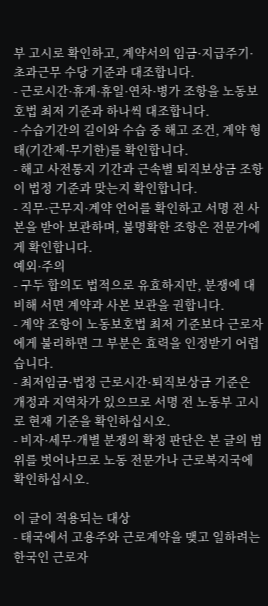부 고시로 확인하고, 계약서의 임금·지급주기·초과근무 수당 기준과 대조합니다.
- 근로시간·휴게·휴일·연차·병가 조항을 노동보호법 최저 기준과 하나씩 대조합니다.
- 수습기간의 길이와 수습 중 해고 조건, 계약 형태(기간제·무기한)를 확인합니다.
- 해고 사전통지 기간과 근속별 퇴직보상금 조항이 법정 기준과 맞는지 확인합니다.
- 직무·근무지·계약 언어를 확인하고 서명 전 사본을 받아 보관하며, 불명확한 조항은 전문가에게 확인합니다.
예외·주의
- 구두 합의도 법적으로 유효하지만, 분쟁에 대비해 서면 계약과 사본 보관을 권합니다.
- 계약 조항이 노동보호법 최저 기준보다 근로자에게 불리하면 그 부분은 효력을 인정받기 어렵습니다.
- 최저임금·법정 근로시간·퇴직보상금 기준은 개정과 지역차가 있으므로 서명 전 노동부 고시로 현재 기준을 확인하십시오.
- 비자·세무·개별 분쟁의 확정 판단은 본 글의 범위를 벗어나므로 노동 전문가나 근로복지국에 확인하십시오.

이 글이 적용되는 대상
- 태국에서 고용주와 근로계약을 맺고 일하려는 한국인 근로자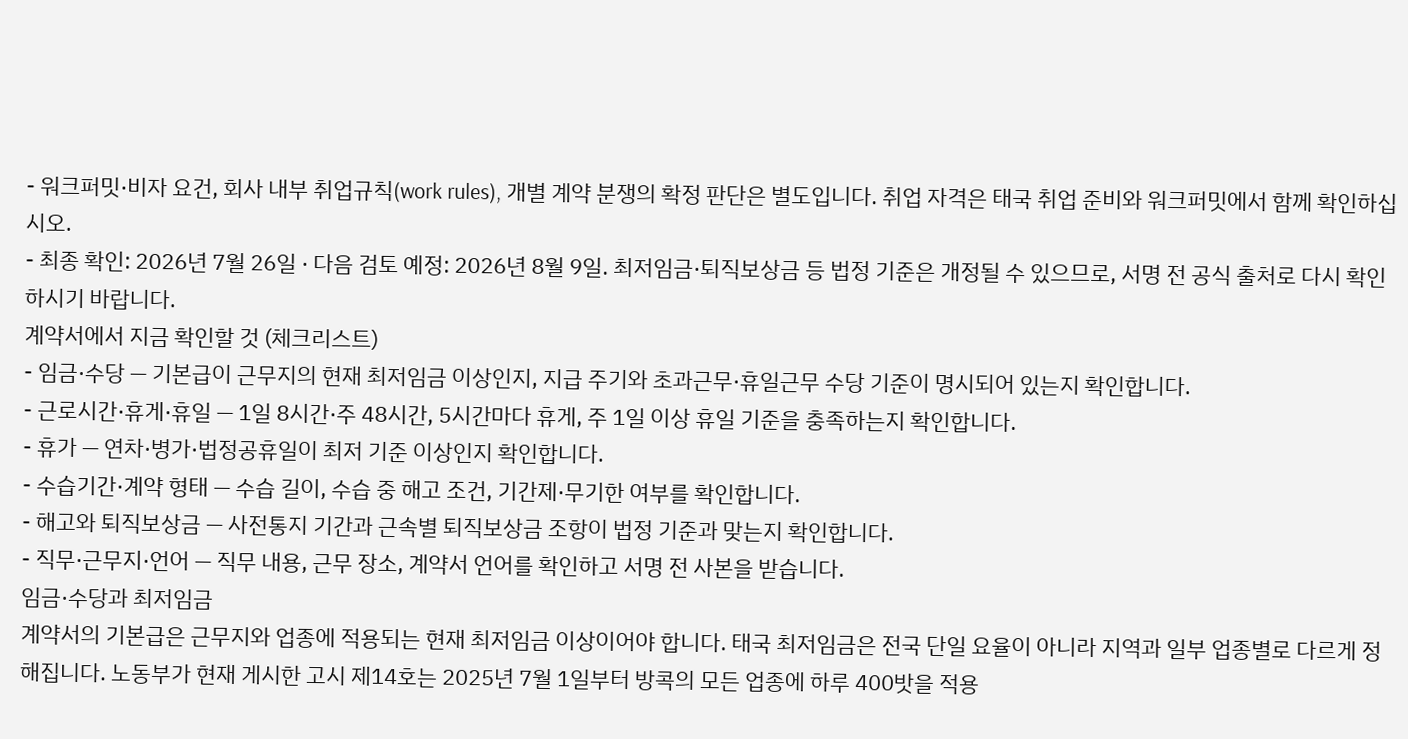- 워크퍼밋·비자 요건, 회사 내부 취업규칙(work rules), 개별 계약 분쟁의 확정 판단은 별도입니다. 취업 자격은 태국 취업 준비와 워크퍼밋에서 함께 확인하십시오.
- 최종 확인: 2026년 7월 26일 · 다음 검토 예정: 2026년 8월 9일. 최저임금·퇴직보상금 등 법정 기준은 개정될 수 있으므로, 서명 전 공식 출처로 다시 확인하시기 바랍니다.
계약서에서 지금 확인할 것 (체크리스트)
- 임금·수당 — 기본급이 근무지의 현재 최저임금 이상인지, 지급 주기와 초과근무·휴일근무 수당 기준이 명시되어 있는지 확인합니다.
- 근로시간·휴게·휴일 — 1일 8시간·주 48시간, 5시간마다 휴게, 주 1일 이상 휴일 기준을 충족하는지 확인합니다.
- 휴가 — 연차·병가·법정공휴일이 최저 기준 이상인지 확인합니다.
- 수습기간·계약 형태 — 수습 길이, 수습 중 해고 조건, 기간제·무기한 여부를 확인합니다.
- 해고와 퇴직보상금 — 사전통지 기간과 근속별 퇴직보상금 조항이 법정 기준과 맞는지 확인합니다.
- 직무·근무지·언어 — 직무 내용, 근무 장소, 계약서 언어를 확인하고 서명 전 사본을 받습니다.
임금·수당과 최저임금
계약서의 기본급은 근무지와 업종에 적용되는 현재 최저임금 이상이어야 합니다. 태국 최저임금은 전국 단일 요율이 아니라 지역과 일부 업종별로 다르게 정해집니다. 노동부가 현재 게시한 고시 제14호는 2025년 7월 1일부터 방콕의 모든 업종에 하루 400밧을 적용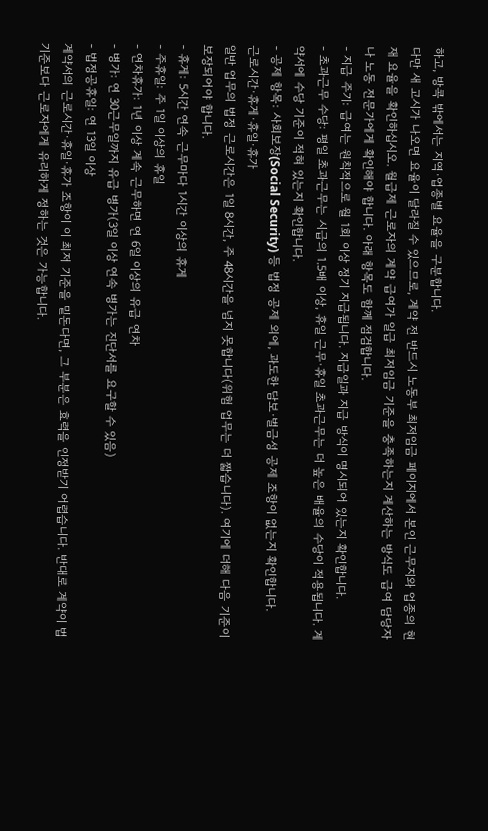하고, 방콕 밖에서는 지역·업종별 요율을 구분합니다.
다만 새 고시가 나오면 요율이 달라질 수 있으므로, 계약 전 반드시 노동부 최저임금 페이지에서 본인 근무지와 업종의 현재 요율을 확인하십시오. 월급제 근로자의 계약 급여가 일급 최저임금 기준을 충족하는지 계산하는 방식도 급여 담당자나 노동 전문가에게 확인해야 합니다. 아래 항목도 함께 점검합니다.
- 지급 주기: 급여는 원칙적으로 월 1회 이상 정기 지급됩니다. 지급일과 지급 방식이 명시되어 있는지 확인합니다.
- 초과근무 수당: 평일 초과근무는 시급의 1.5배 이상, 휴일 근무·휴일 초과근무는 더 높은 배율의 수당이 적용됩니다. 계약서에 수당 기준이 적혀 있는지 확인합니다.
- 공제 항목: 사회보장(Social Security) 등 법정 공제 외에, 과도한 담보·벌금성 공제 조항이 없는지 확인합니다.
근로시간·휴게·휴일·휴가
일반 업무의 법정 근로시간은 1일 8시간, 주 48시간을 넘지 못합니다(위험 업무는 더 짧습니다). 여기에 더해 다음 기준이 보장되어야 합니다.
- 휴게: 5시간 연속 근무마다 1시간 이상의 휴게
- 주휴일: 주 1일 이상의 휴일
- 연차휴가: 1년 이상 계속 근무하면 연 6일 이상의 유급 연차
- 병가: 연 30근무일까지 유급 병가(3일 이상 연속 병가는 진단서를 요구할 수 있음)
- 법정공휴일: 연 13일 이상
계약서의 근로시간·휴일·휴가 조항이 이 최저 기준을 밑돈다면, 그 부분은 효력을 인정받기 어렵습니다. 반대로 계약이 법 기준보다 근로자에게 유리하게 정하는 것은 가능합니다.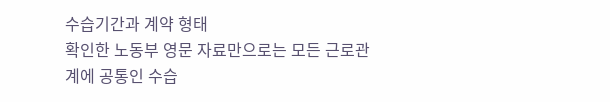수습기간과 계약 형태
확인한 노동부 영문 자료만으로는 모든 근로관계에 공통인 수습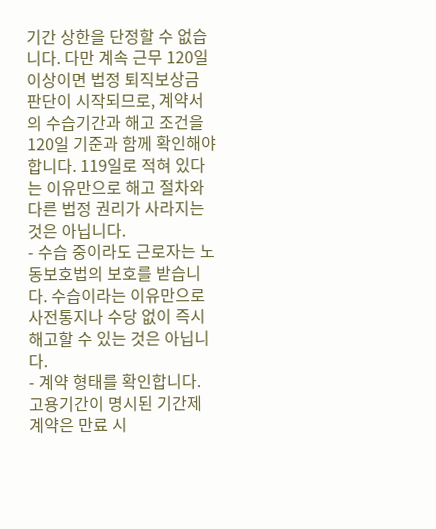기간 상한을 단정할 수 없습니다. 다만 계속 근무 120일 이상이면 법정 퇴직보상금 판단이 시작되므로, 계약서의 수습기간과 해고 조건을 120일 기준과 함께 확인해야 합니다. 119일로 적혀 있다는 이유만으로 해고 절차와 다른 법정 권리가 사라지는 것은 아닙니다.
- 수습 중이라도 근로자는 노동보호법의 보호를 받습니다. 수습이라는 이유만으로 사전통지나 수당 없이 즉시 해고할 수 있는 것은 아닙니다.
- 계약 형태를 확인합니다. 고용기간이 명시된 기간제 계약은 만료 시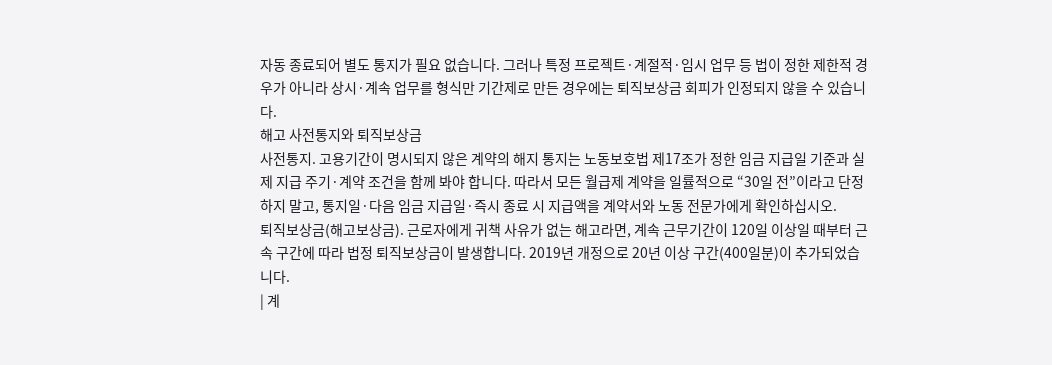자동 종료되어 별도 통지가 필요 없습니다. 그러나 특정 프로젝트·계절적·임시 업무 등 법이 정한 제한적 경우가 아니라 상시·계속 업무를 형식만 기간제로 만든 경우에는 퇴직보상금 회피가 인정되지 않을 수 있습니다.
해고 사전통지와 퇴직보상금
사전통지. 고용기간이 명시되지 않은 계약의 해지 통지는 노동보호법 제17조가 정한 임금 지급일 기준과 실제 지급 주기·계약 조건을 함께 봐야 합니다. 따라서 모든 월급제 계약을 일률적으로 “30일 전”이라고 단정하지 말고, 통지일·다음 임금 지급일·즉시 종료 시 지급액을 계약서와 노동 전문가에게 확인하십시오.
퇴직보상금(해고보상금). 근로자에게 귀책 사유가 없는 해고라면, 계속 근무기간이 120일 이상일 때부터 근속 구간에 따라 법정 퇴직보상금이 발생합니다. 2019년 개정으로 20년 이상 구간(400일분)이 추가되었습니다.
| 계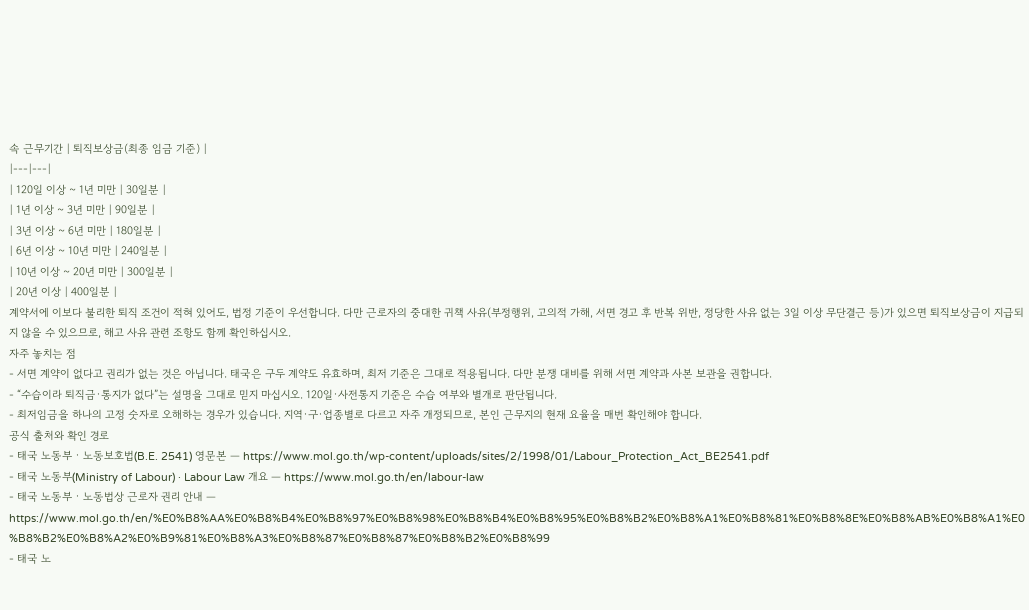속 근무기간 | 퇴직보상금(최종 임금 기준) |
|---|---|
| 120일 이상 ~ 1년 미만 | 30일분 |
| 1년 이상 ~ 3년 미만 | 90일분 |
| 3년 이상 ~ 6년 미만 | 180일분 |
| 6년 이상 ~ 10년 미만 | 240일분 |
| 10년 이상 ~ 20년 미만 | 300일분 |
| 20년 이상 | 400일분 |
계약서에 이보다 불리한 퇴직 조건이 적혀 있어도, 법정 기준이 우선합니다. 다만 근로자의 중대한 귀책 사유(부정행위, 고의적 가해, 서면 경고 후 반복 위반, 정당한 사유 없는 3일 이상 무단결근 등)가 있으면 퇴직보상금이 지급되지 않을 수 있으므로, 해고 사유 관련 조항도 함께 확인하십시오.
자주 놓치는 점
- 서면 계약이 없다고 권리가 없는 것은 아닙니다. 태국은 구두 계약도 유효하며, 최저 기준은 그대로 적용됩니다. 다만 분쟁 대비를 위해 서면 계약과 사본 보관을 권합니다.
- “수습이라 퇴직금·통지가 없다”는 설명을 그대로 믿지 마십시오. 120일·사전통지 기준은 수습 여부와 별개로 판단됩니다.
- 최저임금을 하나의 고정 숫자로 오해하는 경우가 있습니다. 지역·구·업종별로 다르고 자주 개정되므로, 본인 근무지의 현재 요율을 매번 확인해야 합니다.
공식 출처와 확인 경로
- 태국 노동부 · 노동보호법(B.E. 2541) 영문본 — https://www.mol.go.th/wp-content/uploads/sites/2/1998/01/Labour_Protection_Act_BE2541.pdf
- 태국 노동부(Ministry of Labour) · Labour Law 개요 — https://www.mol.go.th/en/labour-law
- 태국 노동부 · 노동법상 근로자 권리 안내 — https://www.mol.go.th/en/%E0%B8%AA%E0%B8%B4%E0%B8%97%E0%B8%98%E0%B8%B4%E0%B8%95%E0%B8%B2%E0%B8%A1%E0%B8%81%E0%B8%8E%E0%B8%AB%E0%B8%A1%E0%B8%B2%E0%B8%A2%E0%B9%81%E0%B8%A3%E0%B8%87%E0%B8%87%E0%B8%B2%E0%B8%99
- 태국 노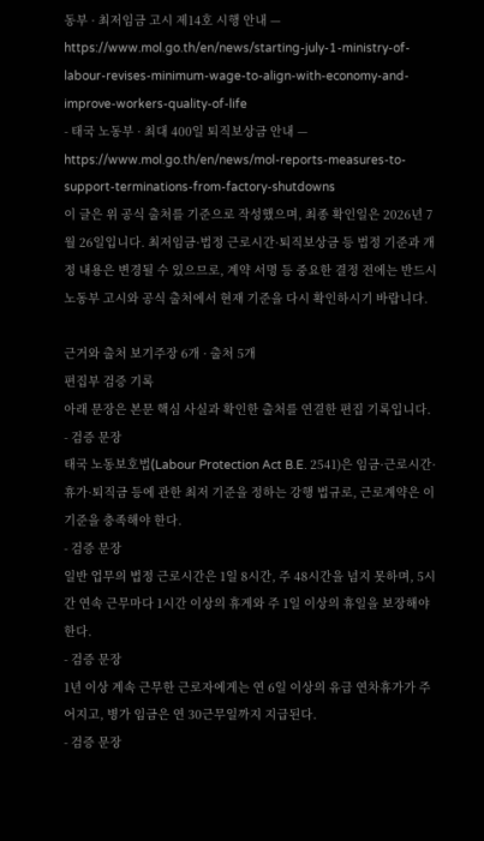동부 · 최저임금 고시 제14호 시행 안내 — https://www.mol.go.th/en/news/starting-july-1-ministry-of-labour-revises-minimum-wage-to-align-with-economy-and-improve-workers-quality-of-life
- 태국 노동부 · 최대 400일 퇴직보상금 안내 — https://www.mol.go.th/en/news/mol-reports-measures-to-support-terminations-from-factory-shutdowns
이 글은 위 공식 출처를 기준으로 작성했으며, 최종 확인일은 2026년 7월 26일입니다. 최저임금·법정 근로시간·퇴직보상금 등 법정 기준과 개정 내용은 변경될 수 있으므로, 계약 서명 등 중요한 결정 전에는 반드시 노동부 고시와 공식 출처에서 현재 기준을 다시 확인하시기 바랍니다.

근거와 출처 보기주장 6개 · 출처 5개
편집부 검증 기록
아래 문장은 본문 핵심 사실과 확인한 출처를 연결한 편집 기록입니다.
- 검증 문장
태국 노동보호법(Labour Protection Act B.E. 2541)은 임금·근로시간·휴가·퇴직금 등에 관한 최저 기준을 정하는 강행 법규로, 근로계약은 이 기준을 충족해야 한다.
- 검증 문장
일반 업무의 법정 근로시간은 1일 8시간, 주 48시간을 넘지 못하며, 5시간 연속 근무마다 1시간 이상의 휴게와 주 1일 이상의 휴일을 보장해야 한다.
- 검증 문장
1년 이상 계속 근무한 근로자에게는 연 6일 이상의 유급 연차휴가가 주어지고, 병가 임금은 연 30근무일까지 지급된다.
- 검증 문장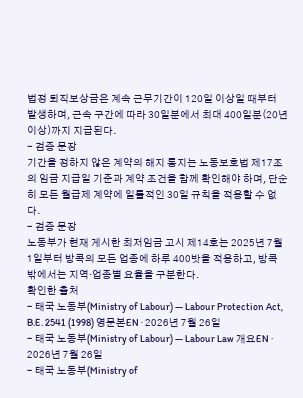법정 퇴직보상금은 계속 근무기간이 120일 이상일 때부터 발생하며, 근속 구간에 따라 30일분에서 최대 400일분(20년 이상)까지 지급된다.
- 검증 문장
기간을 정하지 않은 계약의 해지 통지는 노동보호법 제17조의 임금 지급일 기준과 계약 조건을 함께 확인해야 하며, 단순히 모든 월급제 계약에 일률적인 30일 규칙을 적용할 수 없다.
- 검증 문장
노동부가 현재 게시한 최저임금 고시 제14호는 2025년 7월 1일부터 방콕의 모든 업종에 하루 400밧을 적용하고, 방콕 밖에서는 지역·업종별 요율을 구분한다.
확인한 출처
- 태국 노동부(Ministry of Labour) — Labour Protection Act, B.E. 2541 (1998) 영문본EN · 2026년 7월 26일
- 태국 노동부(Ministry of Labour) — Labour Law 개요EN · 2026년 7월 26일
- 태국 노동부(Ministry of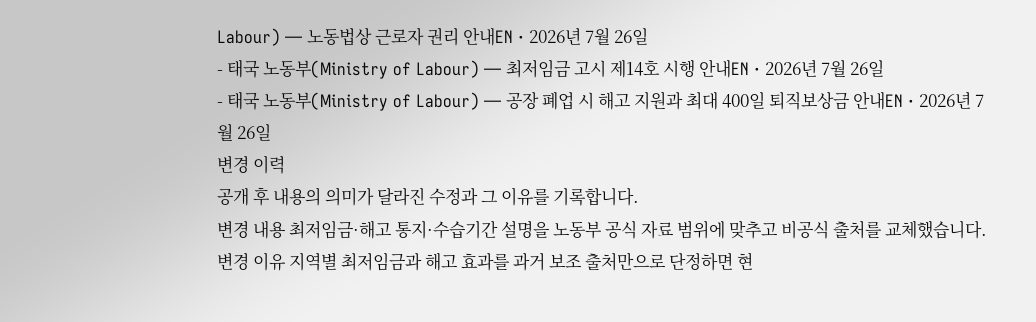Labour) — 노동법상 근로자 권리 안내EN · 2026년 7월 26일
- 태국 노동부(Ministry of Labour) — 최저임금 고시 제14호 시행 안내EN · 2026년 7월 26일
- 태국 노동부(Ministry of Labour) — 공장 폐업 시 해고 지원과 최대 400일 퇴직보상금 안내EN · 2026년 7월 26일
변경 이력
공개 후 내용의 의미가 달라진 수정과 그 이유를 기록합니다.
변경 내용 최저임금·해고 통지·수습기간 설명을 노동부 공식 자료 범위에 맞추고 비공식 출처를 교체했습니다.
변경 이유 지역별 최저임금과 해고 효과를 과거 보조 출처만으로 단정하면 현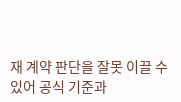재 계약 판단을 잘못 이끌 수 있어 공식 기준과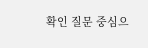확인 질문 중심으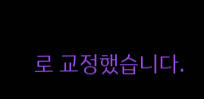로 교정했습니다.